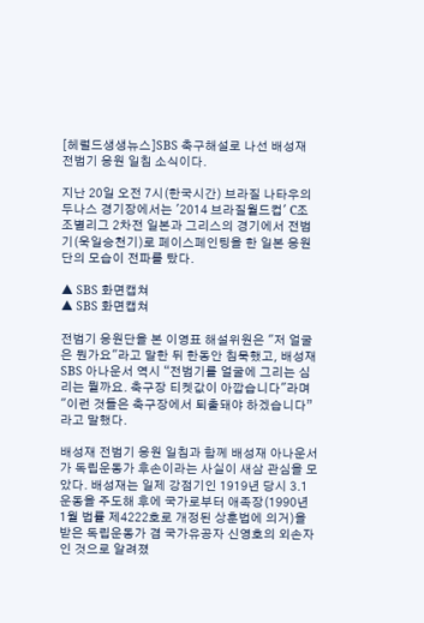[헤럴드생생뉴스]SBS 축구해설로 나선 배성재 전범기 응원 일침 소식이다.

지난 20일 오전 7시(한국시간) 브라질 나타우의 두나스 경기장에서는 '2014 브라질월드컵' C조 조별리그 2차전 일본과 그리스의 경기에서 전범기(욱일승천기)로 페이스페인팅을 한 일본 응원단의 모습이 전파를 탔다.

▲ SBS 화면캡쳐
▲ SBS 화면캡쳐

전범기 응원단을 본 이영표 해설위원은 "저 얼굴은 뭔가요"라고 말한 뒤 한동안 침묵했고, 배성재 SBS 아나운서 역시 “전범기를 얼굴에 그리는 심리는 뭘까요. 축구장 티켓값이 아깝습니다"라며 "이런 것들은 축구장에서 퇴출돼야 하겠습니다”라고 말했다.

배성재 전범기 응원 일침과 함께 배성재 아나운서가 독립운동가 후손이라는 사실이 새삼 관심을 모았다. 배성재는 일제 강점기인 1919년 당시 3.1운동을 주도해 후에 국가로부터 애족장(1990년 1월 법률 제4222호로 개정된 상훈법에 의거)을 받은 독립운동가 겸 국가유공자 신영호의 외손자인 것으로 알려졌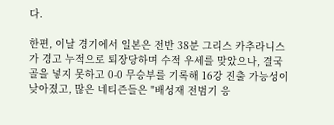다.

한편, 이날 경기에서 일본은 전반 38분 그리스 카추라니스가 경고 누적으로 퇴장당하며 수적 우세를 맞았으나, 결국 골을 넣지 못하고 0-0 무승부를 기록해 16강 진출 가능성이 낮아졌고, 많은 네티즌들은 "배성재 전범기 응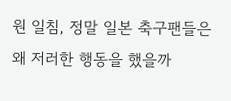원 일침, 정말 일본 축구팬들은 왜 저러한 행동을 했을까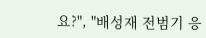요?", "배성재 전범기 응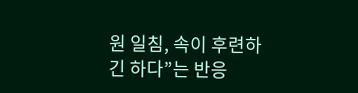원 일침, 속이 후련하긴 하다”는 반응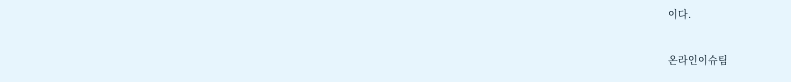이다.

온라인이슈팀